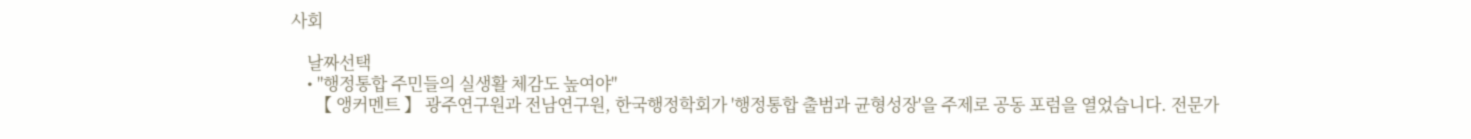사회

    날짜선택
    • "행정통합 주민들의 실생활 체감도 높여야"
      【 앵커멘트 】 광주연구원과 전남연구원, 한국행정학회가 '행정통합 출범과 균형성장'을 주제로 공동 포럼을 열었습니다. 전문가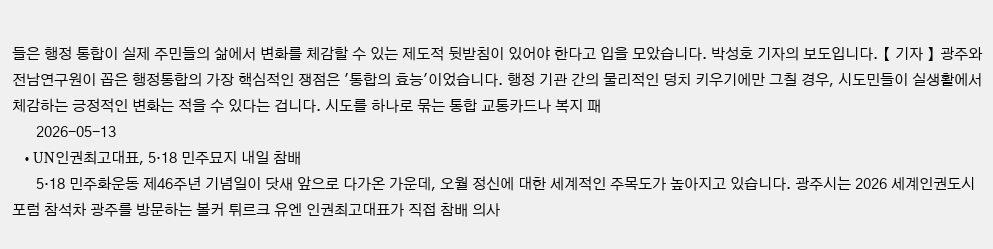들은 행정 통합이 실제 주민들의 삶에서 변화를 체감할 수 있는 제도적 뒷받침이 있어야 한다고 입을 모았습니다. 박성호 기자의 보도입니다. 【 기자 】 광주와 전남연구원이 꼽은 행정통합의 가장 핵심적인 쟁점은 '통합의 효능'이었습니다. 행정 기관 간의 물리적인 덩치 키우기에만 그칠 경우, 시도민들이 실생활에서 체감하는 긍정적인 변화는 적을 수 있다는 겁니다. 시도를 하나로 묶는 통합 교통카드나 복지 패
      2026-05-13
    • UN인권최고대표, 5·18 민주묘지 내일 참배
      5·18 민주화운동 제46주년 기념일이 닷새 앞으로 다가온 가운데, 오월 정신에 대한 세계적인 주목도가 높아지고 있습니다. 광주시는 2026 세계인권도시포럼 참석차 광주를 방문하는 볼커 튀르크 유엔 인권최고대표가 직접 참배 의사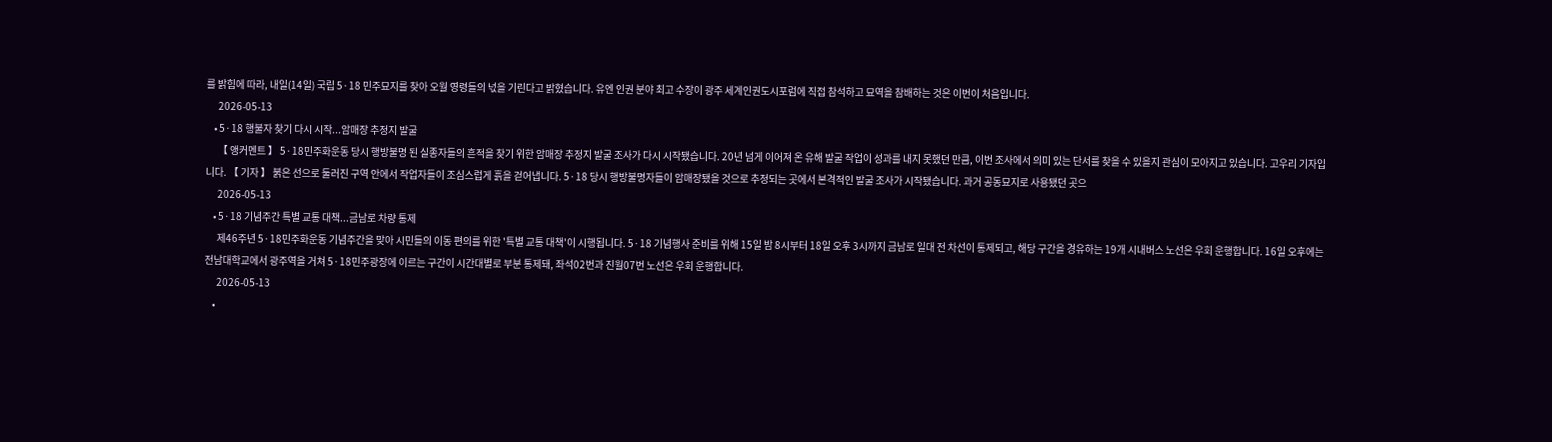를 밝힘에 따라, 내일(14일) 국립 5·18 민주묘지를 찾아 오월 영령들의 넋을 기린다고 밝혔습니다. 유엔 인권 분야 최고 수장이 광주 세계인권도시포럼에 직접 참석하고 묘역을 참배하는 것은 이번이 처음입니다.
      2026-05-13
    • 5·18 행불자 찾기 다시 시작...암매장 추정지 발굴
      【 앵커멘트 】 5·18민주화운동 당시 행방불명 된 실종자들의 흔적을 찾기 위한 암매장 추정지 발굴 조사가 다시 시작됐습니다. 20년 넘게 이어져 온 유해 발굴 작업이 성과를 내지 못했던 만큼, 이번 조사에서 의미 있는 단서를 찾을 수 있을지 관심이 모아지고 있습니다. 고우리 기자입니다. 【 기자 】 붉은 선으로 둘러진 구역 안에서 작업자들이 조심스럽게 흙을 걷어냅니다. 5·18 당시 행방불명자들이 암매장됐을 것으로 추정되는 곳에서 본격적인 발굴 조사가 시작됐습니다. 과거 공동묘지로 사용됐던 곳으
      2026-05-13
    • 5·18 기념주간 특별 교통 대책...금남로 차량 통제
      제46주년 5·18민주화운동 기념주간을 맞아 시민들의 이동 편의를 위한 '특별 교통 대책'이 시행됩니다. 5·18 기념행사 준비를 위해 15일 밤 8시부터 18일 오후 3시까지 금남로 일대 전 차선이 통제되고, 해당 구간을 경유하는 19개 시내버스 노선은 우회 운행합니다. 16일 오후에는 전남대학교에서 광주역을 거쳐 5·18민주광장에 이르는 구간이 시간대별로 부분 통제돼, 좌석02번과 진월07번 노선은 우회 운행합니다.
      2026-05-13
    •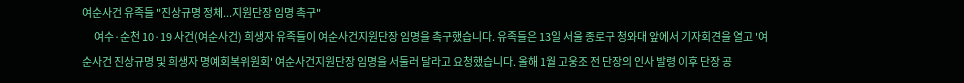여순사건 유족들 "진상규명 정체...지원단장 임명 촉구"
      여수·순천 10·19 사건(여순사건) 희생자 유족들이 여순사건지원단장 임명을 촉구했습니다. 유족들은 13일 서울 종로구 청와대 앞에서 기자회견을 열고 '여순사건 진상규명 및 희생자 명예회복위원회' 여순사건지원단장 임명을 서둘러 달라고 요청했습니다. 올해 1월 고웅조 전 단장의 인사 발령 이후 단장 공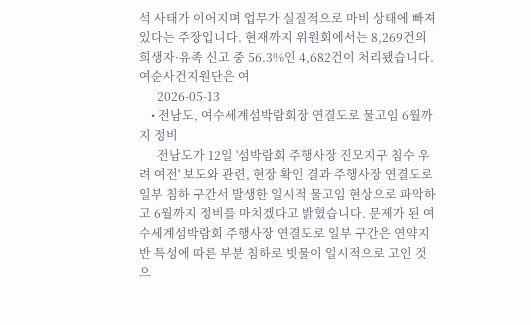석 사태가 이어지며 업무가 실질적으로 마비 상태에 빠져 있다는 주장입니다. 현재까지 위원회에서는 8,269건의 희생자·유족 신고 중 56.3%인 4,682건이 처리됐습니다. 여순사건지원단은 여
      2026-05-13
    • 전남도, 여수세계섬박람회장 연결도로 물고임 6월까지 정비
      전남도가 12일 '섬박람회 주행사장 진모지구 침수 우려 여전' 보도와 관련, 현장 확인 결과 주행사장 연결도로 일부 침하 구간서 발생한 일시적 물고임 현상으로 파악하고 6월까지 정비를 마치겠다고 밝혔습니다. 문제가 된 여수세계섬박람회 주행사장 연결도로 일부 구간은 연약지반 특성에 따른 부분 침하로 빗물이 일시적으로 고인 것으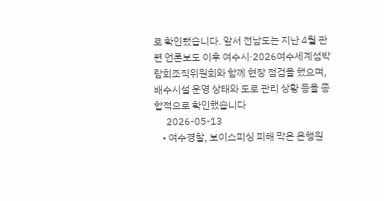로 확인됐습니다. 앞서 전남도는 지난 4월 관련 언론보도 이후 여수시·2026여수세계섬박람회조직위원회와 함께 현장 점검을 했으며, 배수시설 운영 상태와 도로 관리 상황 등을 종합적으로 확인했습니다
      2026-05-13
    • 여수경찰, 보이스피싱 피해 막은 은행원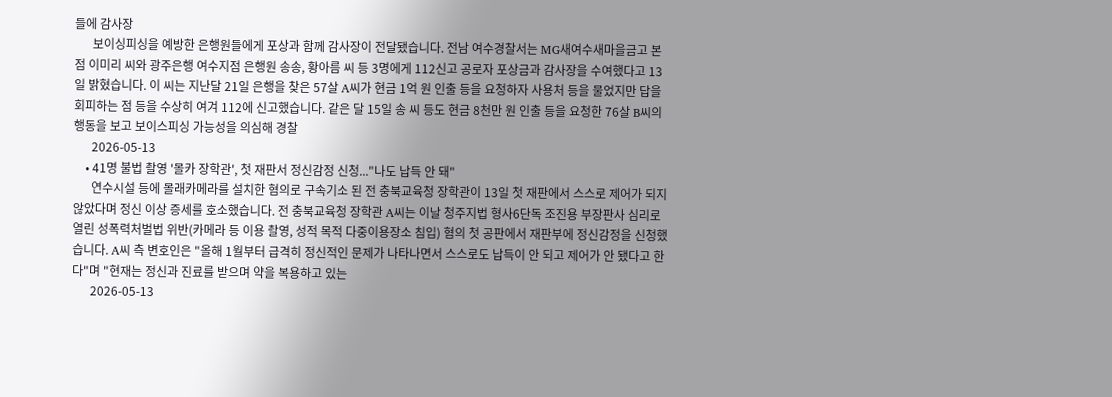들에 감사장
      보이싱피싱을 예방한 은행원들에게 포상과 함께 감사장이 전달됐습니다. 전남 여수경찰서는 MG새여수새마을금고 본점 이미리 씨와 광주은행 여수지점 은행원 송송, 황아름 씨 등 3명에게 112신고 공로자 포상금과 감사장을 수여했다고 13일 밝혔습니다. 이 씨는 지난달 21일 은행을 찾은 57살 A씨가 현금 1억 원 인출 등을 요청하자 사용처 등을 물었지만 답을 회피하는 점 등을 수상히 여겨 112에 신고했습니다. 같은 달 15일 송 씨 등도 현금 8천만 원 인출 등을 요청한 76살 B씨의 행동을 보고 보이스피싱 가능성을 의심해 경찰
      2026-05-13
    • 41명 불법 촬영 '몰카 장학관', 첫 재판서 정신감정 신청..."나도 납득 안 돼"
      연수시설 등에 몰래카메라를 설치한 혐의로 구속기소 된 전 충북교육청 장학관이 13일 첫 재판에서 스스로 제어가 되지 않았다며 정신 이상 증세를 호소했습니다. 전 충북교육청 장학관 A씨는 이날 청주지법 형사6단독 조진용 부장판사 심리로 열린 성폭력처벌법 위반(카메라 등 이용 촬영, 성적 목적 다중이용장소 침입) 혐의 첫 공판에서 재판부에 정신감정을 신청했습니다. A씨 측 변호인은 "올해 1월부터 급격히 정신적인 문제가 나타나면서 스스로도 납득이 안 되고 제어가 안 됐다고 한다"며 "현재는 정신과 진료를 받으며 약을 복용하고 있는
      2026-05-13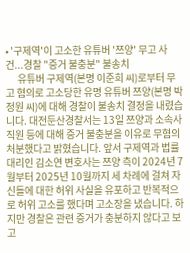• '구제역'이 고소한 유튜버 '쯔양' 무고 사건...경찰 "증거 불충분" 불송치
      유튜버 구제역(본명 이준희 씨)로부터 무고 혐의로 고소당한 유명 유튜버 쯔양(본명 박정원 씨)에 대해 경찰이 불송치 결정을 내렸습니다. 대전둔산경찰서는 13일 쯔양과 소속사 직원 등에 대해 증거 불충분을 이유로 무혐의 처분했다고 밝혔습니다. 앞서 구제역과 법률대리인 김소연 변호사는 쯔양 측이 2024년 7월부터 2025년 10월까지 세 차례에 걸쳐 자신들에 대한 허위 사실을 유포하고 반복적으로 허위 고소를 했다며 고소장을 냈습니다. 하지만 경찰은 관련 증거가 충분하지 않다고 보고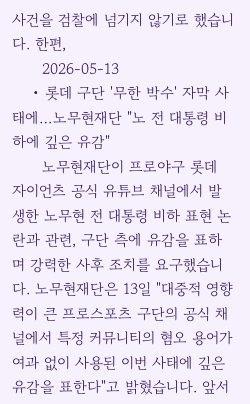사건을 검찰에 넘기지 않기로 했습니다. 한편,
      2026-05-13
    • 롯데 구단 '무한 박수' 자막 사태에…노무현재단 "노 전 대통령 비하에 깊은 유감"
      노무현재단이 프로야구 롯데 자이언츠 공식 유튜브 채널에서 발생한 노무현 전 대통령 비하 표현 논란과 관련, 구단 측에 유감을 표하며 강력한 사후 조치를 요구했습니다. 노무현재단은 13일 "대중적 영향력이 큰 프로스포츠 구단의 공식 채널에서 특정 커뮤니티의 혐오 용어가 여과 없이 사용된 이번 사태에 깊은 유감을 표한다"고 밝혔습니다. 앞서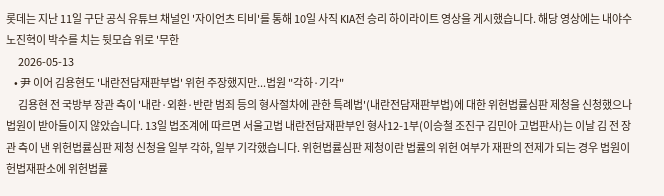롯데는 지난 11일 구단 공식 유튜브 채널인 '자이언츠 티비'를 통해 10일 사직 KIA전 승리 하이라이트 영상을 게시했습니다. 해당 영상에는 내야수 노진혁이 박수를 치는 뒷모습 위로 '무한
      2026-05-13
    • 尹 이어 김용현도 '내란전담재판부법' 위헌 주장했지만...법원 "각하·기각"
      김용현 전 국방부 장관 측이 '내란·외환·반란 범죄 등의 형사절차에 관한 특례법'(내란전담재판부법)에 대한 위헌법률심판 제청을 신청했으나 법원이 받아들이지 않았습니다. 13일 법조계에 따르면 서울고법 내란전담재판부인 형사12-1부(이승철 조진구 김민아 고법판사)는 이날 김 전 장관 측이 낸 위헌법률심판 제청 신청을 일부 각하, 일부 기각했습니다. 위헌법률심판 제청이란 법률의 위헌 여부가 재판의 전제가 되는 경우 법원이 헌법재판소에 위헌법률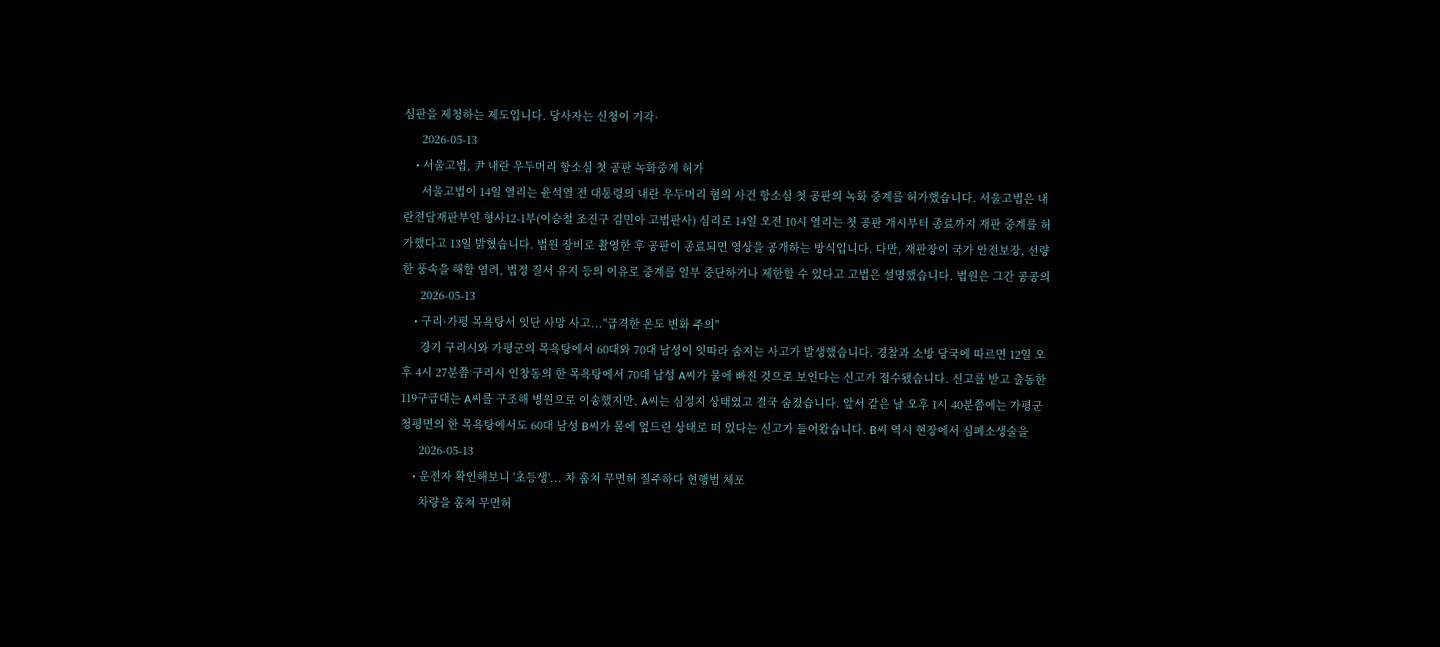심판을 제청하는 제도입니다. 당사자는 신청이 기각·
      2026-05-13
    • 서울고법, 尹 내란 우두머리 항소심 첫 공판 녹화중계 허가
      서울고법이 14일 열리는 윤석열 전 대통령의 내란 우두머리 혐의 사건 항소심 첫 공판의 녹화 중계를 허가했습니다. 서울고법은 내란전담재판부인 형사12-1부(이승철 조진구 김민아 고법판사) 심리로 14일 오전 10시 열리는 첫 공판 개시부터 종료까지 재판 중계를 허가했다고 13일 밝혔습니다. 법원 장비로 촬영한 후 공판이 종료되면 영상을 공개하는 방식입니다. 다만, 재판장이 국가 안전보장, 선량한 풍속을 해할 염려, 법정 질서 유지 등의 이유로 중계를 일부 중단하거나 제한할 수 있다고 고법은 설명했습니다. 법원은 그간 공공의
      2026-05-13
    • 구리·가평 목욕탕서 잇단 사망 사고..."급격한 온도 변화 주의"
      경기 구리시와 가평군의 목욕탕에서 60대와 70대 남성이 잇따라 숨지는 사고가 발생했습니다. 경찰과 소방 당국에 따르면 12일 오후 4시 27분쯤 구리시 인창동의 한 목욕탕에서 70대 남성 A씨가 물에 빠진 것으로 보인다는 신고가 접수됐습니다. 신고를 받고 출동한 119구급대는 A씨를 구조해 병원으로 이송했지만, A씨는 심정지 상태였고 결국 숨졌습니다. 앞서 같은 날 오후 1시 40분쯤에는 가평군 청평면의 한 목욕탕에서도 60대 남성 B씨가 물에 엎드린 상태로 떠 있다는 신고가 들어왔습니다. B씨 역시 현장에서 심폐소생술을
      2026-05-13
    • 운전자 확인해보니 '초등생'... 차 훔쳐 무면허 질주하다 현행범 체포
      차량을 훔쳐 무면허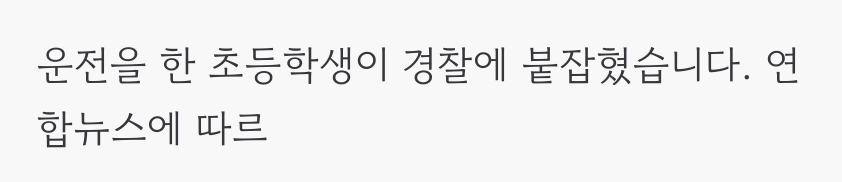운전을 한 초등학생이 경찰에 붙잡혔습니다. 연합뉴스에 따르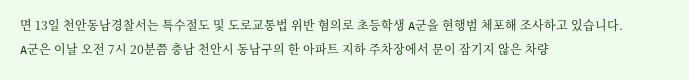면 13일 천안동남경찰서는 특수절도 및 도로교통법 위반 혐의로 초등학생 A군을 현행범 체포해 조사하고 있습니다. A군은 이날 오전 7시 20분쯤 충남 천안시 동남구의 한 아파트 지하 주차장에서 문이 잠기지 않은 차량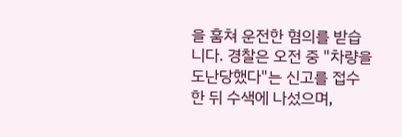을 훔쳐 운전한 혐의를 받습니다. 경찰은 오전 중 "차량을 도난당했다"는 신고를 접수한 뒤 수색에 나섰으며,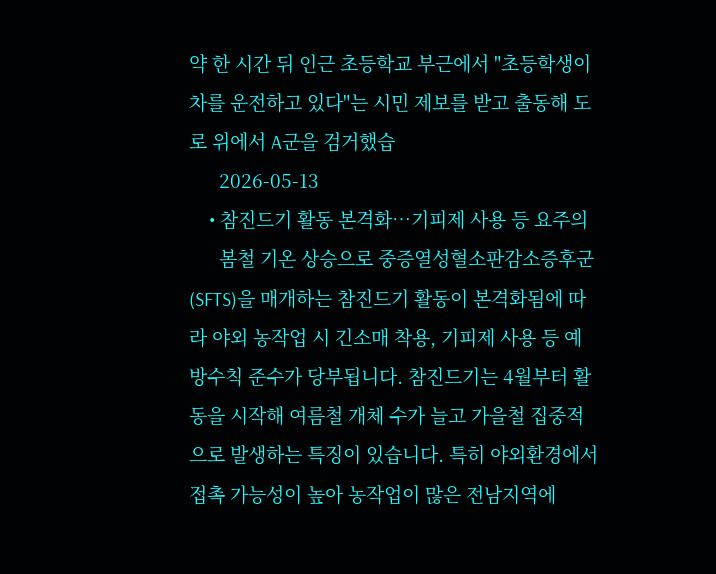약 한 시간 뒤 인근 초등학교 부근에서 "초등학생이 차를 운전하고 있다"는 시민 제보를 받고 출동해 도로 위에서 A군을 검거했습
      2026-05-13
    • 참진드기 활동 본격화…기피제 사용 등 요주의
      봄철 기온 상승으로 중증열성혈소판감소증후군(SFTS)을 매개하는 참진드기 활동이 본격화됨에 따라 야외 농작업 시 긴소매 착용, 기피제 사용 등 예방수칙 준수가 당부됩니다. 참진드기는 4월부터 활동을 시작해 여름철 개체 수가 늘고 가을철 집중적으로 발생하는 특징이 있습니다. 특히 야외환경에서 접촉 가능성이 높아 농작업이 많은 전남지역에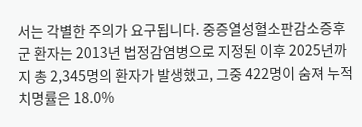서는 각별한 주의가 요구됩니다. 중증열성혈소판감소증후군 환자는 2013년 법정감염병으로 지정된 이후 2025년까지 총 2,345명의 환자가 발생했고, 그중 422명이 숨져 누적 치명률은 18.0%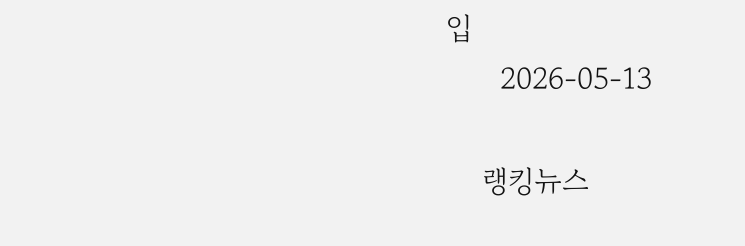입
      2026-05-13

    랭킹뉴스